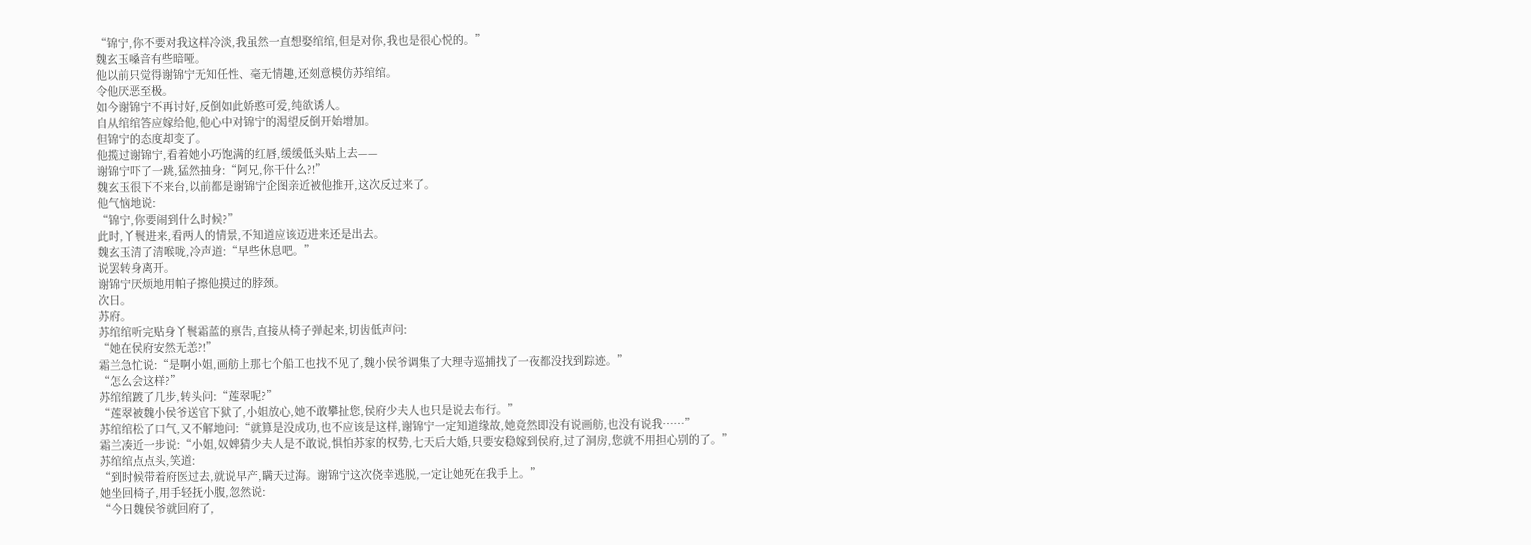“锦宁,你不要对我这样冷淡,我虽然一直想娶绾绾,但是对你,我也是很心悦的。”
魏玄玉嗓音有些暗哑。
他以前只觉得谢锦宁无知任性、毫无情趣,还刻意模仿苏绾绾。
令他厌恶至极。
如今谢锦宁不再讨好,反倒如此娇憨可爱,纯欲诱人。
自从绾绾答应嫁给他,他心中对锦宁的渴望反倒开始增加。
但锦宁的态度却变了。
他揽过谢锦宁,看着她小巧饱满的红唇,缓缓低头贴上去——
谢锦宁吓了一跳,猛然抽身:“阿兄,你干什么?!”
魏玄玉很下不来台,以前都是谢锦宁企图亲近被他推开,这次反过来了。
他气恼地说:
“锦宁,你要闹到什么时候?”
此时,丫鬟进来,看两人的情景,不知道应该迈进来还是出去。
魏玄玉清了清喉咙,冷声道:“早些休息吧。”
说罢转身离开。
谢锦宁厌烦地用帕子擦他摸过的脖颈。
次日。
苏府。
苏绾绾听完贴身丫鬟霜蓝的禀告,直接从椅子弹起来,切齿低声问:
“她在侯府安然无恙?!”
霜兰急忙说:“是啊小姐,画舫上那七个船工也找不见了,魏小侯爷调集了大理寺巡捕找了一夜都没找到踪迹。”
“怎么会这样?”
苏绾绾踱了几步,转头问:“莲翠呢?”
“莲翠被魏小侯爷送官下狱了,小姐放心,她不敢攀扯您,侯府少夫人也只是说去布行。”
苏绾绾松了口气,又不解地问:“就算是没成功,也不应该是这样,谢锦宁一定知道缘故,她竟然即没有说画舫,也没有说我……”
霜兰凑近一步说:“小姐,奴婢猜少夫人是不敢说,惧怕苏家的权势,七天后大婚,只要安稳嫁到侯府,过了洞房,您就不用担心别的了。”
苏绾绾点点头,笑道:
“到时候带着府医过去,就说早产,瞒天过海。谢锦宁这次侥幸逃脱,一定让她死在我手上。”
她坐回椅子,用手轻抚小腹,忽然说:
“今日魏侯爷就回府了,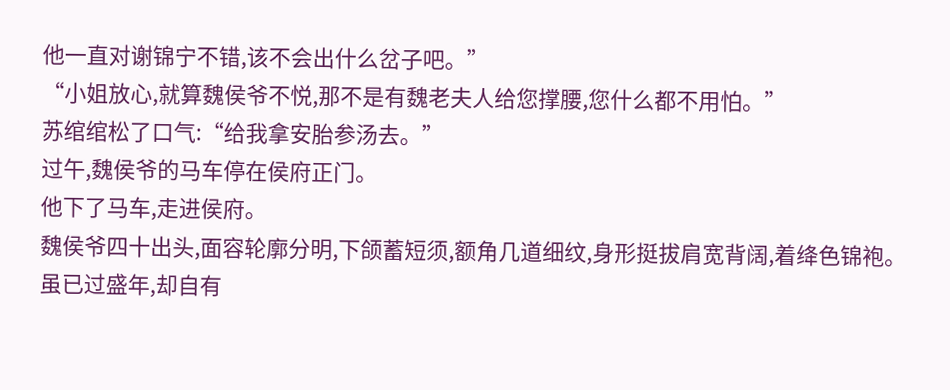他一直对谢锦宁不错,该不会出什么岔子吧。”
“小姐放心,就算魏侯爷不悦,那不是有魏老夫人给您撑腰,您什么都不用怕。”
苏绾绾松了口气:“给我拿安胎参汤去。”
过午,魏侯爷的马车停在侯府正门。
他下了马车,走进侯府。
魏侯爷四十出头,面容轮廓分明,下颌蓄短须,额角几道细纹,身形挺拔肩宽背阔,着绛色锦袍。
虽已过盛年,却自有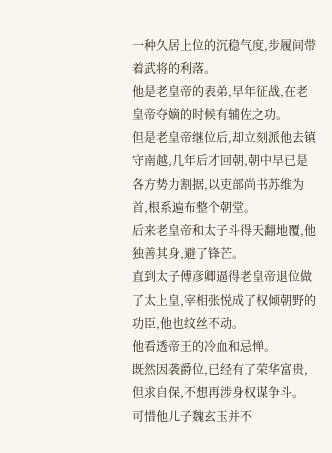一种久居上位的沉稳气度,步履间带着武将的利落。
他是老皇帝的表弟,早年征战,在老皇帝夺嫡的时候有辅佐之功。
但是老皇帝继位后,却立刻派他去镇守南越,几年后才回朝,朝中早已是各方势力割据,以吏部尚书苏维为首,根系遍布整个朝堂。
后来老皇帝和太子斗得天翻地覆,他独善其身,避了锋芒。
直到太子傅彦卿逼得老皇帝退位做了太上皇,宰相张悦成了权倾朝野的功臣,他也纹丝不动。
他看透帝王的冷血和忌惮。
既然因袭爵位,已经有了荣华富贵,但求自保,不想再涉身权谋争斗。
可惜他儿子魏玄玉并不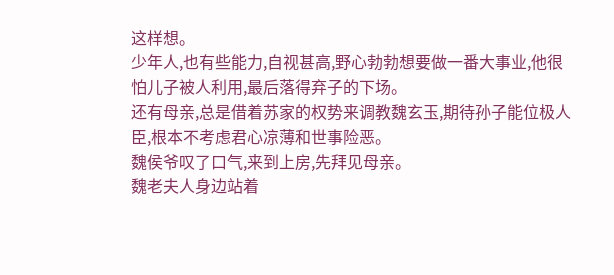这样想。
少年人,也有些能力,自视甚高,野心勃勃想要做一番大事业,他很怕儿子被人利用,最后落得弃子的下场。
还有母亲,总是借着苏家的权势来调教魏玄玉,期待孙子能位极人臣,根本不考虑君心凉薄和世事险恶。
魏侯爷叹了口气,来到上房,先拜见母亲。
魏老夫人身边站着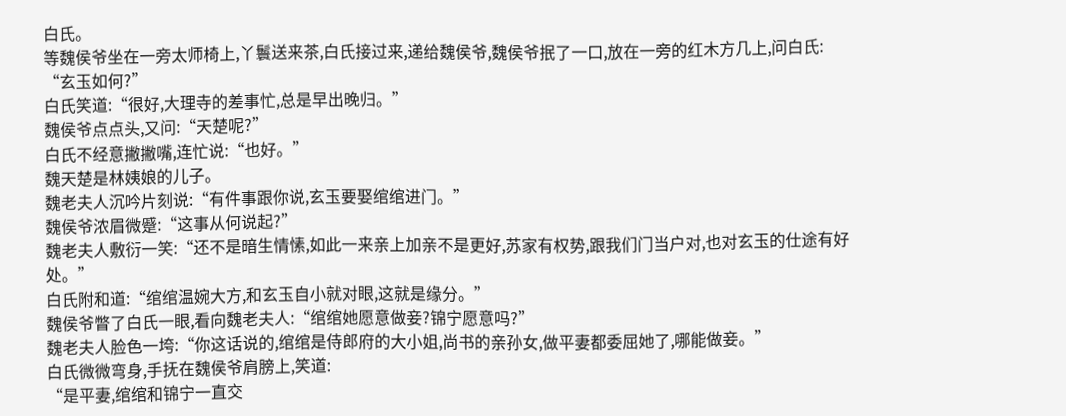白氏。
等魏侯爷坐在一旁太师椅上,丫鬟送来茶,白氏接过来,递给魏侯爷,魏侯爷抿了一口,放在一旁的红木方几上,问白氏:
“玄玉如何?”
白氏笑道:“很好,大理寺的差事忙,总是早出晚归。”
魏侯爷点点头,又问:“天楚呢?”
白氏不经意撇撇嘴,连忙说:“也好。”
魏天楚是林姨娘的儿子。
魏老夫人沉吟片刻说:“有件事跟你说,玄玉要娶绾绾进门。”
魏侯爷浓眉微蹙:“这事从何说起?”
魏老夫人敷衍一笑:“还不是暗生情愫,如此一来亲上加亲不是更好,苏家有权势,跟我们门当户对,也对玄玉的仕途有好处。”
白氏附和道:“绾绾温婉大方,和玄玉自小就对眼,这就是缘分。”
魏侯爷瞥了白氏一眼,看向魏老夫人:“绾绾她愿意做妾?锦宁愿意吗?”
魏老夫人脸色一垮:“你这话说的,绾绾是侍郎府的大小姐,尚书的亲孙女,做平妻都委屈她了,哪能做妾。”
白氏微微弯身,手抚在魏侯爷肩膀上,笑道:
“是平妻,绾绾和锦宁一直交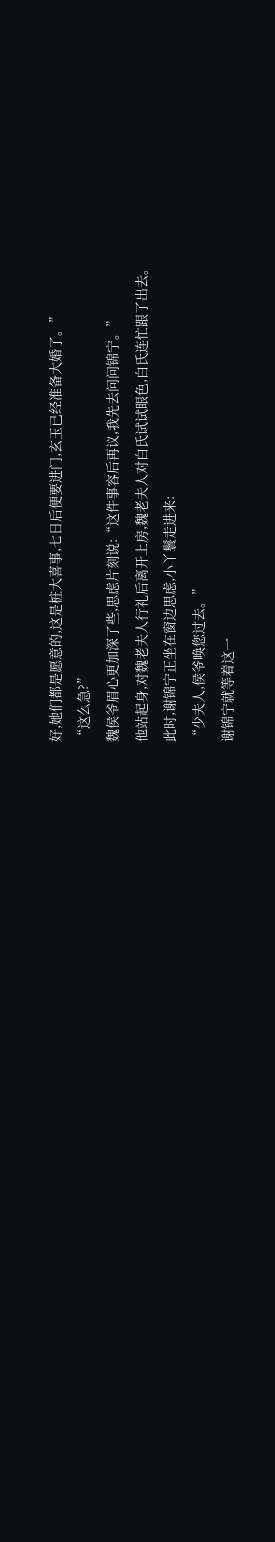好,她们都是愿意的,这是桩大喜事,七日后便要进门,玄玉已经准备大婚了。”
“这么急?”
魏侯爷眉心更加深了些,思虑片刻说:“这件事容后再议,我先去问问锦宁。”
他站起身,对魏老夫人行礼后离开上房,魏老夫人对白氏试试眼色,白氏连忙跟了出去。
此时,谢锦宁正坐在窗边思虑,小丫鬟走进来:
“少夫人,侯爷唤您过去。”
谢锦宁就等着这一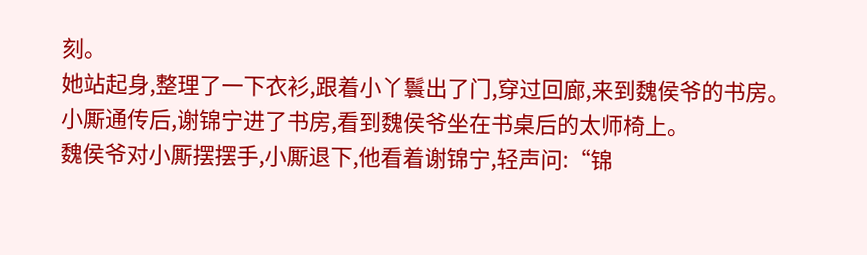刻。
她站起身,整理了一下衣衫,跟着小丫鬟出了门,穿过回廊,来到魏侯爷的书房。
小厮通传后,谢锦宁进了书房,看到魏侯爷坐在书桌后的太师椅上。
魏侯爷对小厮摆摆手,小厮退下,他看着谢锦宁,轻声问:“锦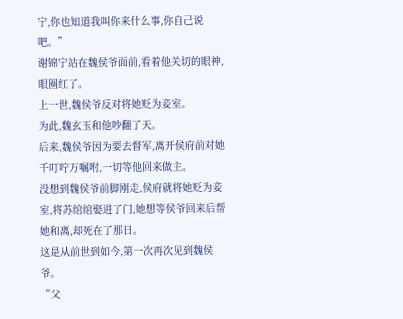宁,你也知道我叫你来什么事,你自己说吧。”
谢锦宁站在魏侯爷面前,看着他关切的眼神,眼圈红了。
上一世,魏侯爷反对将她贬为妾室。
为此,魏玄玉和他吵翻了天。
后来,魏侯爷因为要去督军,离开侯府前对她千叮咛万嘱咐,一切等他回来做主。
没想到魏侯爷前脚刚走,侯府就将她贬为妾室,将苏绾绾娶进了门,她想等侯爷回来后帮她和离,却死在了那日。
这是从前世到如今,第一次再次见到魏侯爷。
“父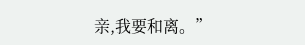亲,我要和离。”